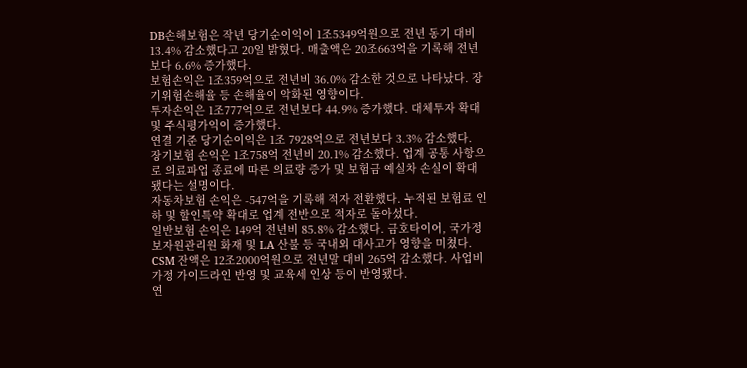DB손해보험은 작년 당기순이익이 1조5349억원으로 전년 동기 대비 13.4% 감소했다고 20일 밝혔다. 매출액은 20조663억을 기록해 전년보다 6.6% 증가했다.
보험손익은 1조359억으로 전년비 36.0% 감소한 것으로 나타났다. 장기위험손해율 등 손해율이 악화된 영향이다.
투자손익은 1조777억으로 전년보다 44.9% 증가했다. 대체투자 확대 및 주식평가익이 증가했다.
연결 기준 당기순이익은 1조 7928억으로 전년보다 3.3% 감소했다.
장기보험 손익은 1조758억 전년비 20.1% 감소했다. 업계 공통 사항으로 의료파업 종료에 따른 의료량 증가 및 보험금 예실차 손실이 확대됐다는 설명이다.
자동차보험 손익은 -547억을 기록해 적자 전환했다. 누적된 보험료 인하 및 할인특약 확대로 업계 전반으로 적자로 돌아섰다.
일반보험 손익은 149억 전년비 85.8% 감소했다. 금호타이어, 국가정보자원관리원 화재 및 LA 산불 등 국내외 대사고가 영향을 미쳤다.
CSM 잔액은 12조2000억원으로 전년말 대비 265억 감소했다. 사업비 가정 가이드라인 반영 및 교육세 인상 등이 반영됐다.
연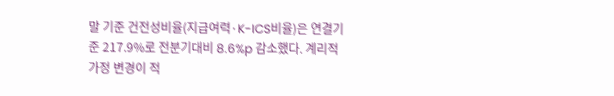말 기준 건전성비율(지급여력·K-ICS비율)은 연결기준 217.9%로 전분기대비 8.6%p 감소했다. 계리적 가정 변경이 적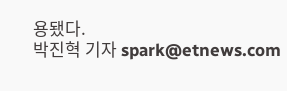용됐다.
박진혁 기자 spark@etnews.com